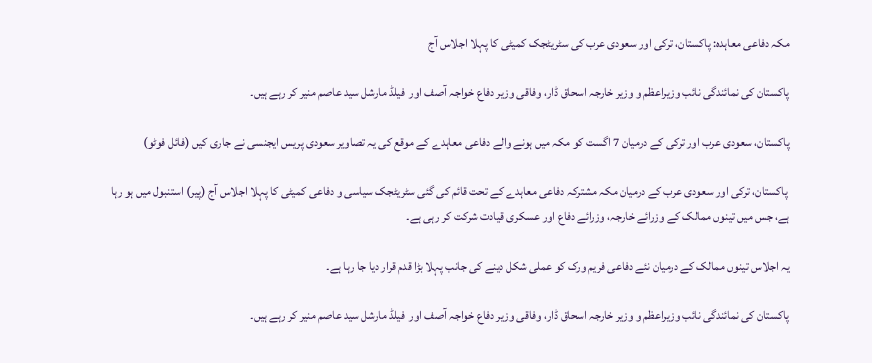مکہ دفاعی معاہدہ: پاکستان، ترکی اور سعودی عرب کی سٹریٹجک کمیٹی کا پہلا اجلاس آج

پاکستان کی نمائندگی نائب وزیراعظم و وزیر خارجہ اسحاق ڈار، وفاقی وزیر دفاع خواجہ آصف اور  فیلڈ مارشل سید عاصم منیر کر رہے ہیں۔

پاکستان، سعودی عرب اور ترکی کے درمیان 7 اگست کو مکہ میں ہونے والے دفاعی معاہدے کے موقع کی یہ تصاویر سعودی پریس ایجنسی نے جاری کیں (فائل فوٹو)

 پاکستان، ترکی اور سعودی عرب کے درمیان مکہ مشترکہ دفاعی معاہدے کے تحت قائم کی گئی سٹریٹجک سیاسی و دفاعی کمیٹی کا پہلا اجلاس آج (پیر) استنبول میں ہو رہا ہے، جس میں تینوں ممالک کے وزرائے خارجہ، وزرائے دفاع اور عسکری قیادت شرکت کر رہی ہے۔

یہ اجلاس تینوں ممالک کے درمیان نئے دفاعی فریم ورک کو عملی شکل دینے کی جانب پہلا بڑا قدم قرار دیا جا رہا ہے۔

پاکستان کی نمائندگی نائب وزیراعظم و وزیر خارجہ اسحاق ڈار، وفاقی وزیر دفاع خواجہ آصف اور  فیلڈ مارشل سید عاصم منیر کر رہے ہیں۔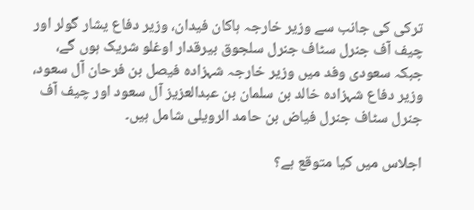ترکی کی جانب سے وزیر خارجہ ہاکان فیدان، وزیر دفاع یشار گولر اور چیف آف جنرل سٹاف جنرل سلجوق بیرقدار اوغلو شریک ہوں گے، جبکہ سعودی وفد میں وزیر خارجہ شہزادہ فیصل بن فرحان آل سعود، وزیر دفاع شہزادہ خالد بن سلمان بن عبدالعزیز آل سعود اور چیف آف جنرل سٹاف جنرل فیاض بن حامد الرویلی شامل ہیں۔

اجلاس میں کیا متوقع ہے؟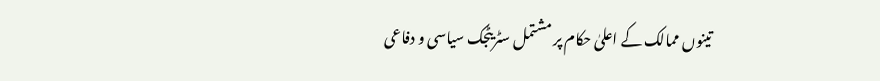تینوں ممالک کے اعلیٰ حکام پر مشتمل سٹریٹجک سیاسی و دفاعی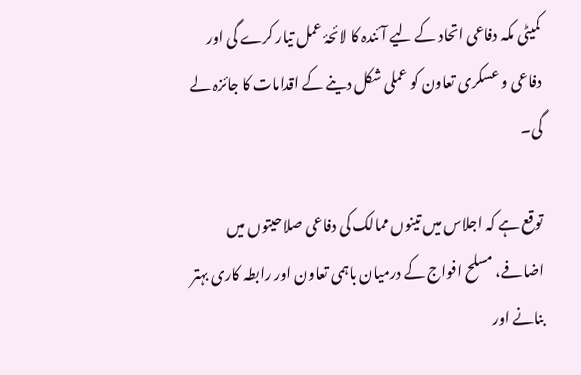کمیٹی مکہ دفاعی اتحاد کے لیے آئندہ کا لائحۂ عمل تیار کرے گی اور دفاعی و عسکری تعاون کو عملی شکل دینے کے اقدامات کا جائزہ لے گی۔

توقع ہے کہ اجلاس میں تینوں ممالک کی دفاعی صلاحیتوں میں اضافے، مسلح افواج کے درمیان باہمی تعاون اور رابطہ کاری بہتر بنانے اور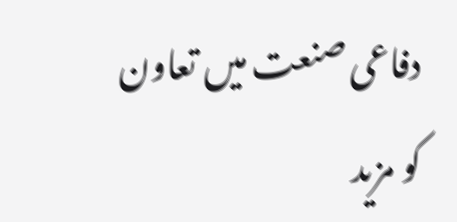دفاعی صنعت میں تعاون کو مزید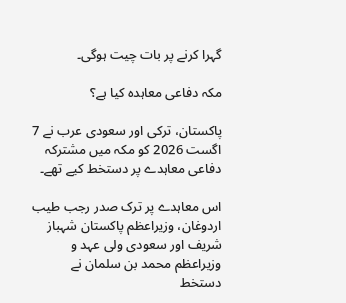گہرا کرنے پر بات چیت ہوگی۔

مکہ دفاعی معاہدہ کیا ہے؟

پاکستان، ترکی اور سعودی عرب نے 7 اگست 2026 کو مکہ میں مشترکہ دفاعی معاہدے پر دستخط کیے تھے۔

اس معاہدے پر ترک صدر رجب طیب اردوغان، وزیراعظم پاکستان شہباز شریف اور سعودی ولی عہد و وزیراعظم محمد بن سلمان نے دستخط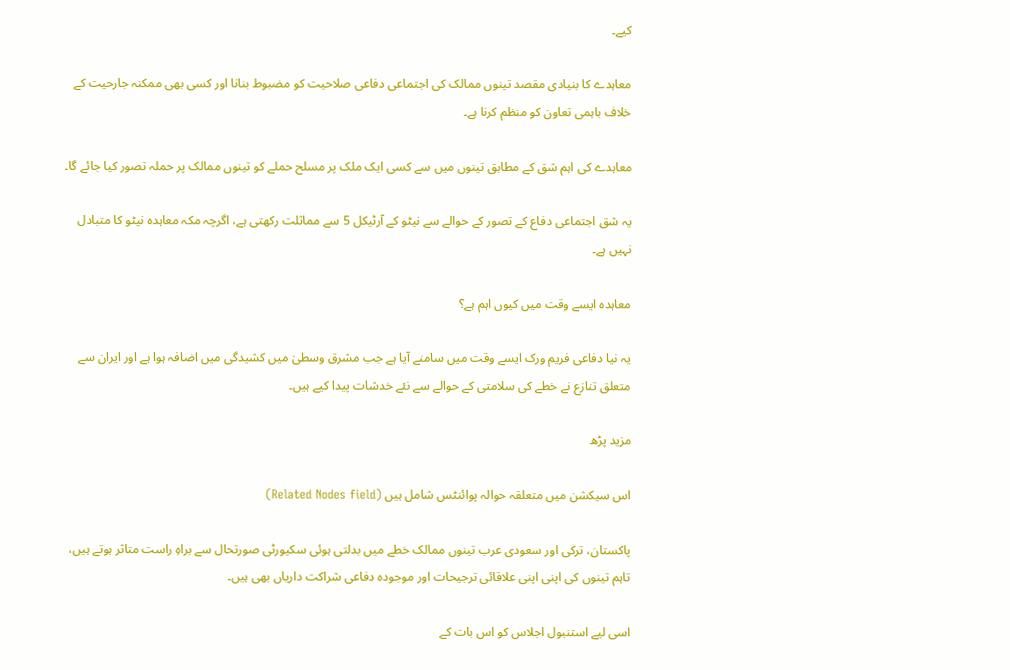کیے۔

معاہدے کا بنیادی مقصد تینوں ممالک کی اجتماعی دفاعی صلاحیت کو مضبوط بنانا اور کسی بھی ممکنہ جارحیت کے خلاف باہمی تعاون کو منظم کرنا ہے۔

معاہدے کی اہم شق کے مطابق تینوں میں سے کسی ایک ملک پر مسلح حملے کو تینوں ممالک پر حملہ تصور کیا جائے گا۔

یہ شق اجتماعی دفاع کے تصور کے حوالے سے نیٹو کے آرٹیکل 5 سے مماثلت رکھتی ہے، اگرچہ مکہ معاہدہ نیٹو کا متبادل نہیں ہے۔

معاہدہ ایسے وقت میں کیوں اہم ہے؟

یہ نیا دفاعی فریم ورک ایسے وقت میں سامنے آیا ہے جب مشرق وسطیٰ میں کشیدگی میں اضافہ ہوا ہے اور ایران سے متعلق تنازع نے خطے کی سلامتی کے حوالے سے نئے خدشات پیدا کیے ہیں۔

مزید پڑھ

اس سیکشن میں متعلقہ حوالہ پوائنٹس شامل ہیں (Related Nodes field)

پاکستان، ترکی اور سعودی عرب تینوں ممالک خطے میں بدلتی ہوئی سکیورٹی صورتحال سے براہِ راست متاثر ہوتے ہیں، تاہم تینوں کی اپنی اپنی علاقائی ترجیحات اور موجودہ دفاعی شراکت داریاں بھی ہیں۔

اسی لیے استنبول اجلاس کو اس بات کے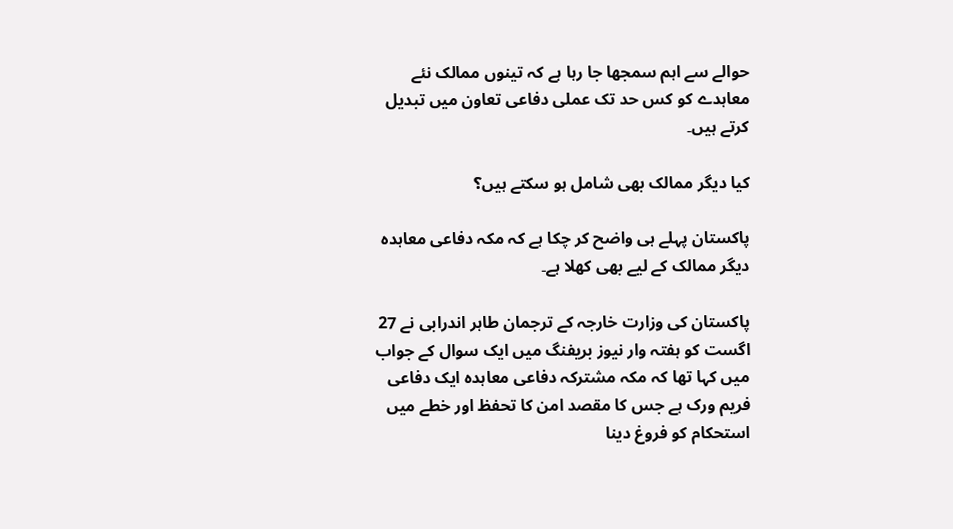حوالے سے اہم سمجھا جا رہا ہے کہ تینوں ممالک نئے معاہدے کو کس حد تک عملی دفاعی تعاون میں تبدیل کرتے ہیں۔

کیا دیگر ممالک بھی شامل ہو سکتے ہیں؟

پاکستان پہلے ہی واضح کر چکا ہے کہ مکہ دفاعی معاہدہ دیگر ممالک کے لیے بھی کھلا ہے۔

پاکستان کی وزارت خارجہ کے ترجمان طاہر اندرابی نے 27 اگست کو ہفتہ وار نیوز بریفنگ میں ایک سوال کے جواب میں کہا تھا کہ مکہ مشترکہ دفاعی معاہدہ ایک دفاعی فریم ورک ہے جس کا مقصد امن کا تحفظ اور خطے میں استحکام کو فروغ دینا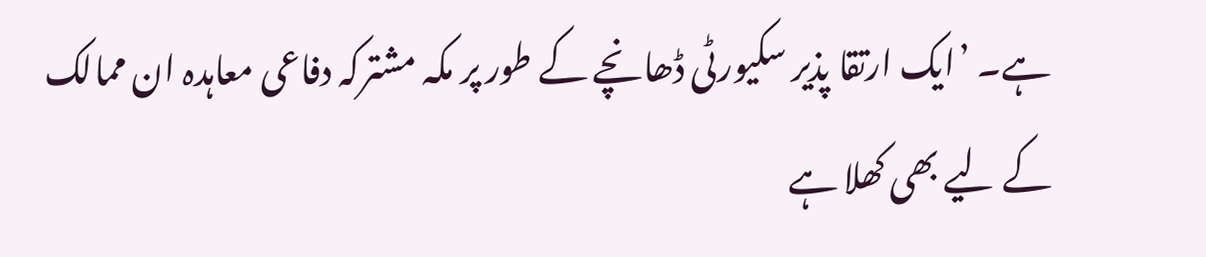ہے۔ ’ایک ارتقا پذیر سکیورٹی ڈھانچے کے طور پر مکہ مشترکہ دفاعی معاہدہ ان ممالک کے لیے بھی کھلا ہے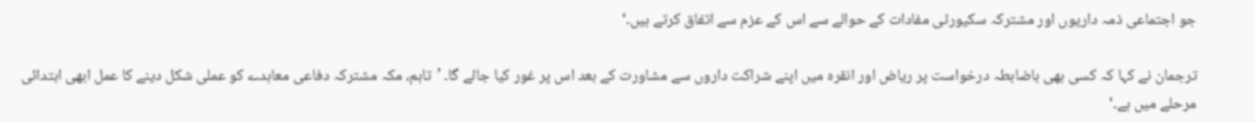جو اجتماعی ذمہ داریوں اور مشترکہ سکیورٹی مفادات کے حوالے سے اس کے عزم سے اتفاق کرتے ہیں۔‘

ترجمان نے کہا کہ کسی بھی باضابطہ درخواست پر ریاض اور انقرہ میں اپنے شراکت داروں سے مشاورت کے بعد اس پر غور کیا جائے گا۔ ’تاہم، مکہ مشترکہ دفاعی معاہدے کو عملی شکل دینے کا عمل ابھی ابتدائی مرحلے میں ہے۔‘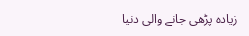زیادہ پڑھی جانے والی دنیا